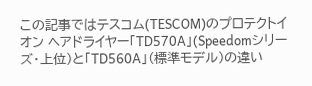この記事ではテスコム(TESCOM)のプロテクトイオン ヘアドライヤー「TD570A」(Speedomシリーズ・上位)と「TD560A」(標準モデル)の違い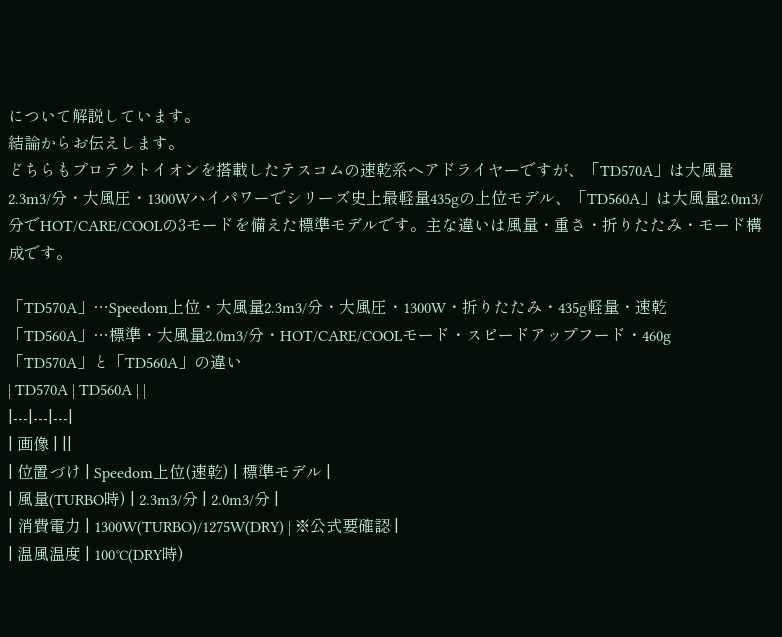について解説しています。
結論からお伝えします。
どちらもプロテクトイオンを搭載したテスコムの速乾系ヘアドライヤーですが、「TD570A」は大風量2.3m3/分・大風圧・1300Wハイパワーでシリーズ史上最軽量435gの上位モデル、「TD560A」は大風量2.0m3/分でHOT/CARE/COOLの3モードを備えた標準モデルです。主な違いは風量・重さ・折りたたみ・モード構成です。

「TD570A」…Speedom上位・大風量2.3m3/分・大風圧・1300W・折りたたみ・435g軽量・速乾
「TD560A」…標準・大風量2.0m3/分・HOT/CARE/COOLモード・スピードアップフード・460g
「TD570A」と「TD560A」の違い
| TD570A | TD560A | |
|---|---|---|
| 画像 | ||
| 位置づけ | Speedom上位(速乾) | 標準モデル |
| 風量(TURBO時) | 2.3m3/分 | 2.0m3/分 |
| 消費電力 | 1300W(TURBO)/1275W(DRY) | ※公式要確認 |
| 温風温度 | 100℃(DRY時)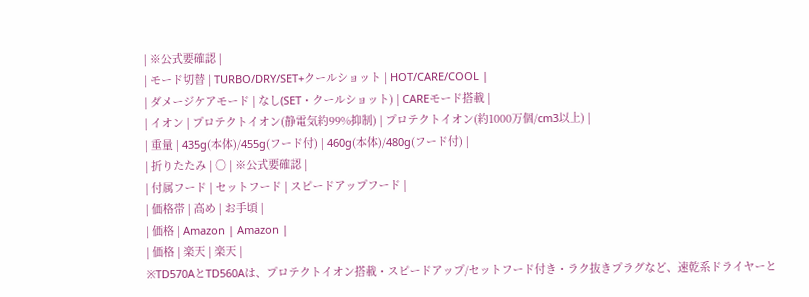| ※公式要確認 |
| モード切替 | TURBO/DRY/SET+クールショット | HOT/CARE/COOL |
| ダメージケアモード | なし(SET・クールショット) | CAREモード搭載 |
| イオン | プロテクトイオン(静電気約99%抑制) | プロテクトイオン(約1000万個/cm3以上) |
| 重量 | 435g(本体)/455g(フード付) | 460g(本体)/480g(フード付) |
| 折りたたみ | ○ | ※公式要確認 |
| 付属フード | セットフード | スピードアップフード |
| 価格帯 | 高め | お手頃 |
| 価格 | Amazon | Amazon |
| 価格 | 楽天 | 楽天 |
※TD570AとTD560Aは、プロテクトイオン搭載・スピードアップ/セットフード付き・ラク抜きプラグなど、速乾系ドライヤーと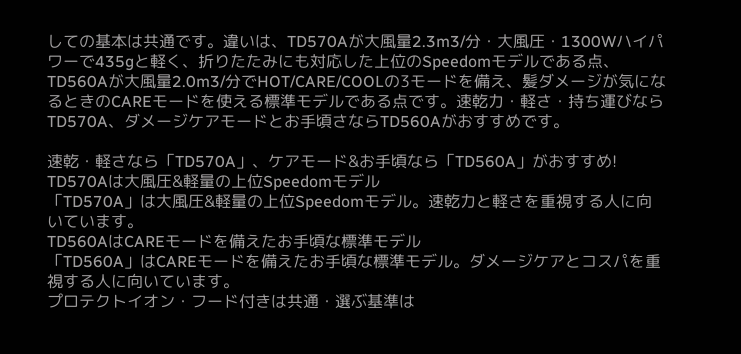しての基本は共通です。違いは、TD570Aが大風量2.3m3/分・大風圧・1300Wハイパワーで435gと軽く、折りたたみにも対応した上位のSpeedomモデルである点、TD560Aが大風量2.0m3/分でHOT/CARE/COOLの3モードを備え、髪ダメージが気になるときのCAREモードを使える標準モデルである点です。速乾力・軽さ・持ち運びならTD570A、ダメージケアモードとお手頃さならTD560Aがおすすめです。

速乾・軽さなら「TD570A」、ケアモード&お手頃なら「TD560A」がおすすめ!
TD570Aは大風圧&軽量の上位Speedomモデル
「TD570A」は大風圧&軽量の上位Speedomモデル。速乾力と軽さを重視する人に向いています。
TD560AはCAREモードを備えたお手頃な標準モデル
「TD560A」はCAREモードを備えたお手頃な標準モデル。ダメージケアとコスパを重視する人に向いています。
プロテクトイオン・フード付きは共通・選ぶ基準は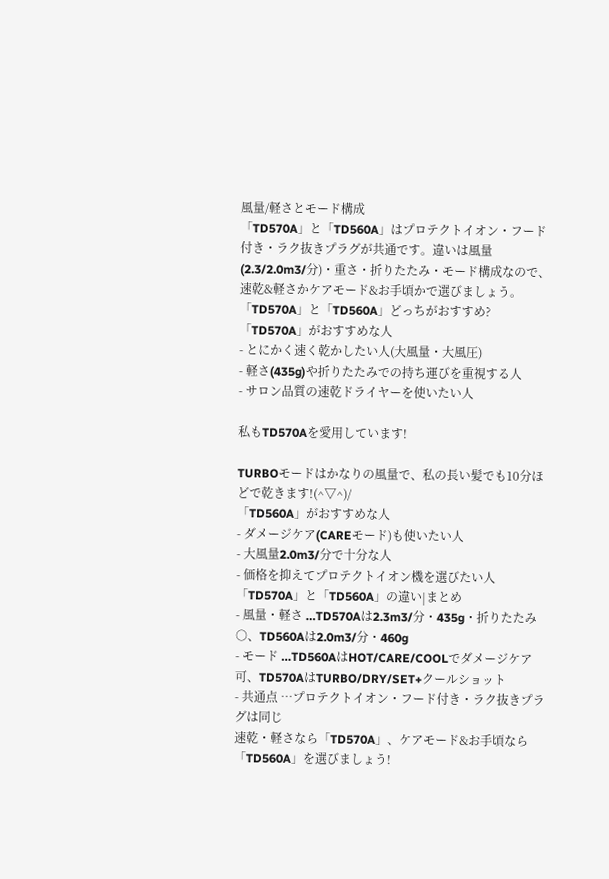風量/軽さとモード構成
「TD570A」と「TD560A」はプロテクトイオン・フード付き・ラク抜きプラグが共通です。違いは風量(2.3/2.0m3/分)・重さ・折りたたみ・モード構成なので、速乾&軽さかケアモード&お手頃かで選びましょう。
「TD570A」と「TD560A」どっちがおすすめ?
「TD570A」がおすすめな人
- とにかく速く乾かしたい人(大風量・大風圧)
- 軽さ(435g)や折りたたみでの持ち運びを重視する人
- サロン品質の速乾ドライヤーを使いたい人

私もTD570Aを愛用しています!

TURBOモードはかなりの風量で、私の長い髪でも10分ほどで乾きます!(^▽^)/
「TD560A」がおすすめな人
- ダメージケア(CAREモード)も使いたい人
- 大風量2.0m3/分で十分な人
- 価格を抑えてプロテクトイオン機を選びたい人
「TD570A」と「TD560A」の違い|まとめ
- 風量・軽さ …TD570Aは2.3m3/分・435g・折りたたみ○、TD560Aは2.0m3/分・460g
- モード …TD560AはHOT/CARE/COOLでダメージケア可、TD570AはTURBO/DRY/SET+クールショット
- 共通点 …プロテクトイオン・フード付き・ラク抜きプラグは同じ
速乾・軽さなら「TD570A」、ケアモード&お手頃なら「TD560A」を選びましょう!